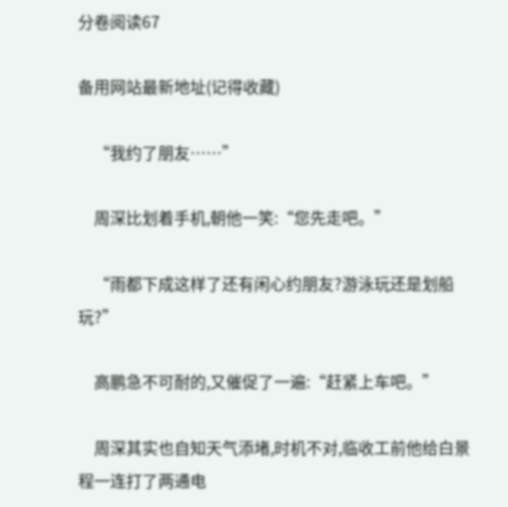分卷阅读67

备用网站最新地址(记得收藏)

    “我约了朋友……”

    周深比划着手机,朝他一笑:“您先走吧。”

    “雨都下成这样了还有闲心约朋友?游泳玩还是划船玩?”

    高鹏急不可耐的,又催促了一遍:“赶紧上车吧。”

    周深其实也自知天气添堵,时机不对,临收工前他给白景程一连打了两通电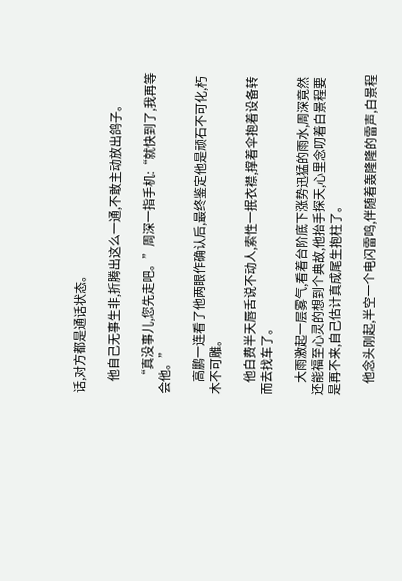话,对方都是通话状态。

    他自己无事生非,折腾出这么一通,不敢主动放出鸽子。

    “真没事儿,您先走吧。”周深一指手机:“就快到了,我再等会他。”

    高鹏一连看了他两眼作确认后,最终鉴定他是顽石不可化,朽木不可雕。

    他白费半天唇舌说不动人,索性一抿衣襟,撑着伞抱着设备转而去找车了。

    大雨激起一层雾气,看着台阶底下涨势迅猛的雨水,周深竟然还能福至心灵的想到个典故,他抬手探天,心里念叨着白景程要是再不来,自己估计真成尾生抱柱了。

    他念头刚起,半空一个电闪雷鸣,伴随着轰隆隆的雷声,白景程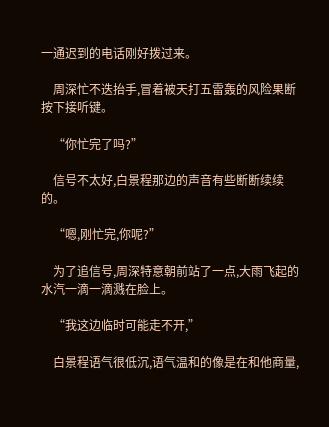一通迟到的电话刚好拨过来。

    周深忙不迭抬手,冒着被天打五雷轰的风险果断按下接听键。

    “你忙完了吗?”

    信号不太好,白景程那边的声音有些断断续续的。

    “嗯,刚忙完,你呢?”

    为了追信号,周深特意朝前站了一点,大雨飞起的水汽一滴一滴溅在脸上。

    “我这边临时可能走不开,”

    白景程语气很低沉,语气温和的像是在和他商量,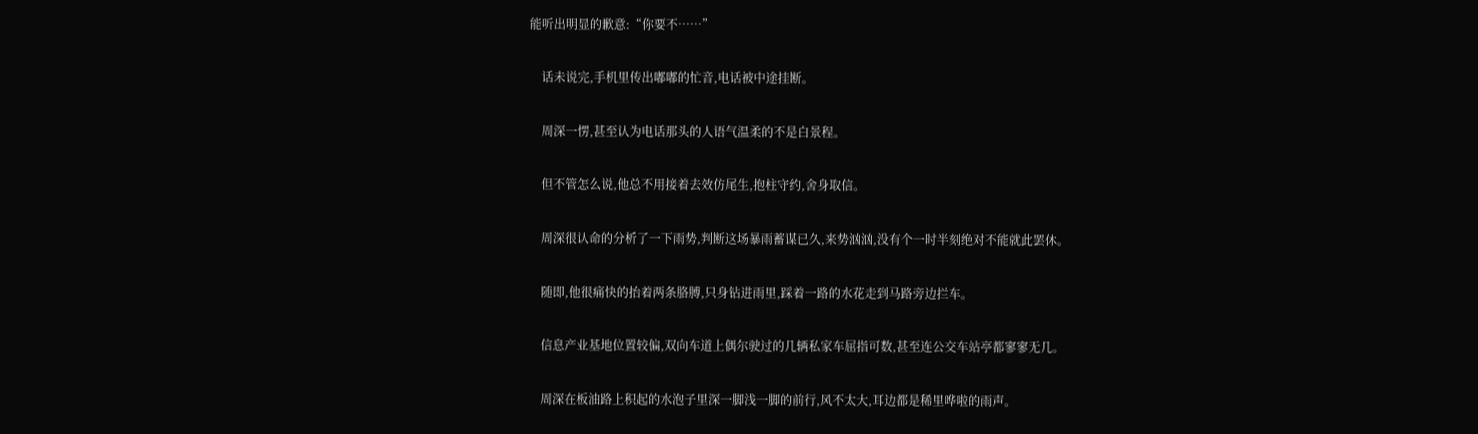能听出明显的歉意:“你要不……”

    话未说完,手机里传出嘟嘟的忙音,电话被中途挂断。

    周深一愣,甚至认为电话那头的人语气温柔的不是白景程。

    但不管怎么说,他总不用接着去效仿尾生,抱柱守约,舍身取信。

    周深很认命的分析了一下雨势,判断这场暴雨蓄谋已久,来势汹汹,没有个一时半刻绝对不能就此罢休。

    随即,他很痛快的抬着两条胳膊,只身钻进雨里,踩着一路的水花走到马路旁边拦车。

    信息产业基地位置较偏,双向车道上偶尔驶过的几辆私家车屈指可数,甚至连公交车站亭都寥寥无几。

    周深在板油路上积起的水泡子里深一脚浅一脚的前行,风不太大,耳边都是稀里哗啦的雨声。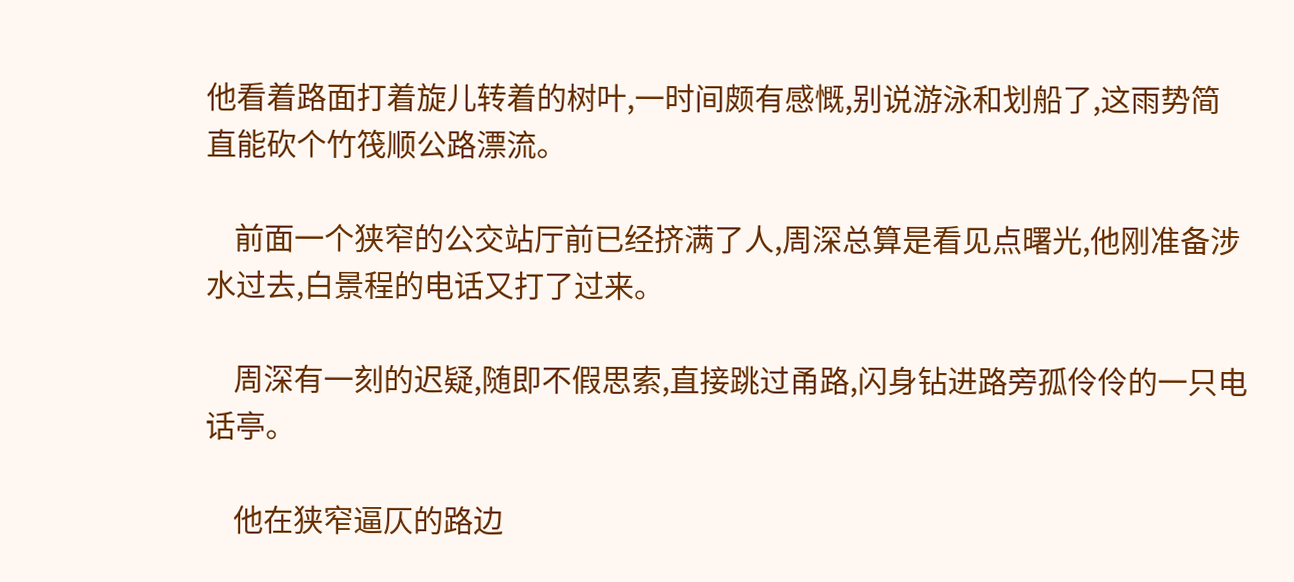他看着路面打着旋儿转着的树叶,一时间颇有感慨,别说游泳和划船了,这雨势简直能砍个竹筏顺公路漂流。

    前面一个狭窄的公交站厅前已经挤满了人,周深总算是看见点曙光,他刚准备涉水过去,白景程的电话又打了过来。

    周深有一刻的迟疑,随即不假思索,直接跳过甬路,闪身钻进路旁孤伶伶的一只电话亭。

    他在狭窄逼仄的路边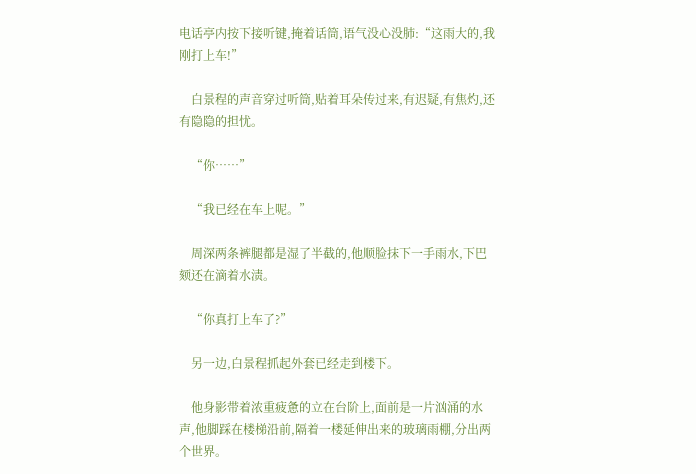电话亭内按下接听键,掩着话筒,语气没心没肺:“这雨大的,我刚打上车!”

    白景程的声音穿过听筒,贴着耳朵传过来,有迟疑,有焦灼,还有隐隐的担忧。

    “你……”

    “我已经在车上呢。”

    周深两条裤腿都是湿了半截的,他顺脸抹下一手雨水,下巴颏还在滴着水渍。

    “你真打上车了?”

    另一边,白景程抓起外套已经走到楼下。

    他身影带着浓重疲惫的立在台阶上,面前是一片汹涌的水声,他脚踩在楼梯沿前,隔着一楼延伸出来的玻璃雨棚,分出两个世界。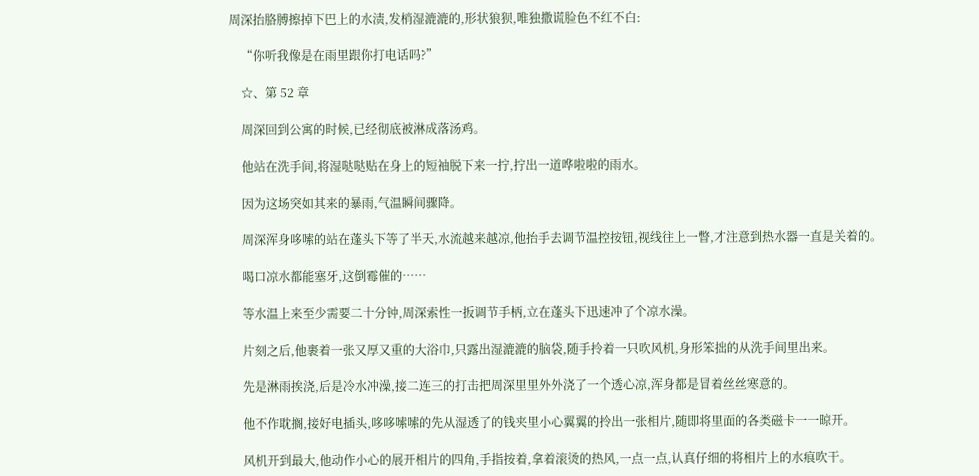周深抬胳膊擦掉下巴上的水渍,发梢湿漉漉的,形状狼狈,唯独撒谎脸色不红不白:

    “你听我像是在雨里跟你打电话吗?”

    ☆、第 52 章

    周深回到公寓的时候,已经彻底被淋成落汤鸡。

    他站在洗手间,将湿哒哒贴在身上的短袖脱下来一拧,拧出一道哗啦啦的雨水。

    因为这场突如其来的暴雨,气温瞬间骤降。

    周深浑身哆嗦的站在蓬头下等了半天,水流越来越凉,他抬手去调节温控按钮,视线往上一瞥,才注意到热水器一直是关着的。

    喝口凉水都能塞牙,这倒霉催的……

    等水温上来至少需要二十分钟,周深索性一扳调节手柄,立在蓬头下迅速冲了个凉水澡。

    片刻之后,他裹着一张又厚又重的大浴巾,只露出湿漉漉的脑袋,随手拎着一只吹风机,身形笨拙的从洗手间里出来。

    先是淋雨挨浇,后是冷水冲澡,接二连三的打击把周深里里外外浇了一个透心凉,浑身都是冒着丝丝寒意的。

    他不作耽搁,接好电插头,哆哆嗦嗦的先从湿透了的钱夹里小心翼翼的拎出一张相片,随即将里面的各类磁卡一一晾开。

    风机开到最大,他动作小心的展开相片的四角,手指按着,拿着滚烫的热风,一点一点,认真仔细的将相片上的水痕吹干。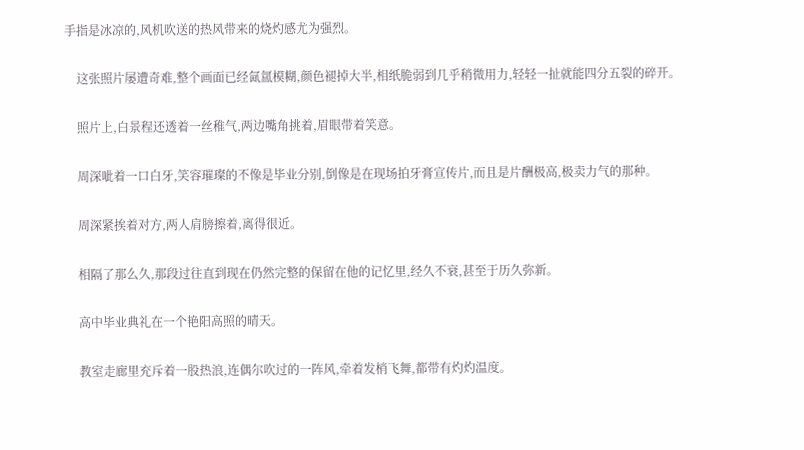手指是冰凉的,风机吹送的热风带来的烧灼感尤为强烈。

    这张照片屡遭奇难,整个画面已经氤氲模糊,颜色褪掉大半,相纸脆弱到几乎稍微用力,轻轻一扯就能四分五裂的碎开。

    照片上,白景程还透着一丝稚气,两边嘴角挑着,眉眼带着笑意。

    周深呲着一口白牙,笑容璀璨的不像是毕业分别,倒像是在现场拍牙膏宣传片,而且是片酬极高,极卖力气的那种。

    周深紧挨着对方,两人肩膀擦着,离得很近。

    相隔了那么久,那段过往直到现在仍然完整的保留在他的记忆里,经久不衰,甚至于历久弥新。

    高中毕业典礼在一个艳阳高照的晴天。

    教室走廊里充斥着一股热浪,连偶尔吹过的一阵风,牵着发梢飞舞,都带有灼灼温度。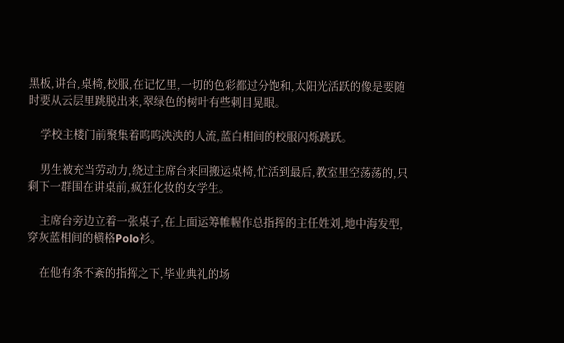黑板,讲台,桌椅,校服,在记忆里,一切的色彩都过分饱和,太阳光活跃的像是要随时要从云层里跳脱出来,翠绿色的树叶有些刺目晃眼。

    学校主楼门前聚集着呜呜泱泱的人流,蓝白相间的校服闪烁跳跃。

    男生被充当劳动力,绕过主席台来回搬运桌椅,忙活到最后,教室里空荡荡的,只剩下一群围在讲桌前,疯狂化妆的女学生。

    主席台旁边立着一张桌子,在上面运筹帷幄作总指挥的主任姓刘,地中海发型,穿灰蓝相间的横格Polo衫。

    在他有条不紊的指挥之下,毕业典礼的场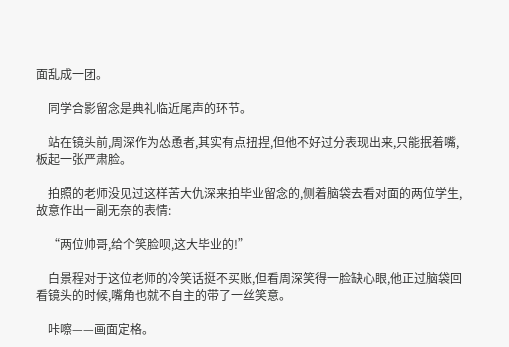面乱成一团。

    同学合影留念是典礼临近尾声的环节。

    站在镜头前,周深作为怂恿者,其实有点扭捏,但他不好过分表现出来,只能抿着嘴,板起一张严肃脸。

    拍照的老师没见过这样苦大仇深来拍毕业留念的,侧着脑袋去看对面的两位学生,故意作出一副无奈的表情:

    “两位帅哥,给个笑脸呗,这大毕业的!”

    白景程对于这位老师的冷笑话挺不买账,但看周深笑得一脸缺心眼,他正过脑袋回看镜头的时候,嘴角也就不自主的带了一丝笑意。

    咔嚓——画面定格。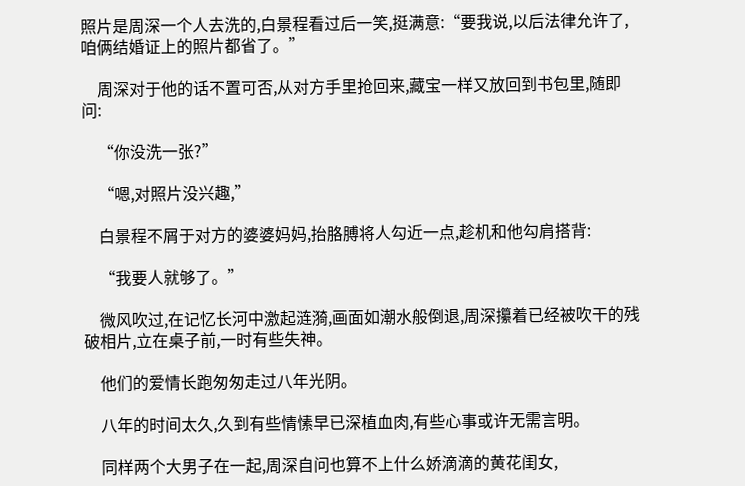照片是周深一个人去洗的,白景程看过后一笑,挺满意:“要我说,以后法律允许了,咱俩结婚证上的照片都省了。”

    周深对于他的话不置可否,从对方手里抢回来,藏宝一样又放回到书包里,随即问:

    “你没洗一张?”

    “嗯,对照片没兴趣,”

    白景程不屑于对方的婆婆妈妈,抬胳膊将人勾近一点,趁机和他勾肩搭背:

    “我要人就够了。”

    微风吹过,在记忆长河中激起涟漪,画面如潮水般倒退,周深攥着已经被吹干的残破相片,立在桌子前,一时有些失神。

    他们的爱情长跑匆匆走过八年光阴。

    八年的时间太久,久到有些情愫早已深植血肉,有些心事或许无需言明。

    同样两个大男子在一起,周深自问也算不上什么娇滴滴的黄花闺女,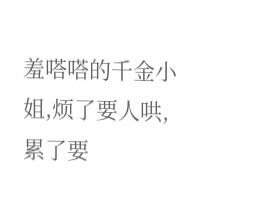羞嗒嗒的千金小姐,烦了要人哄,累了要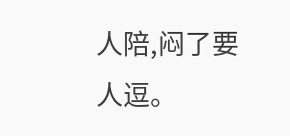人陪,闷了要人逗。